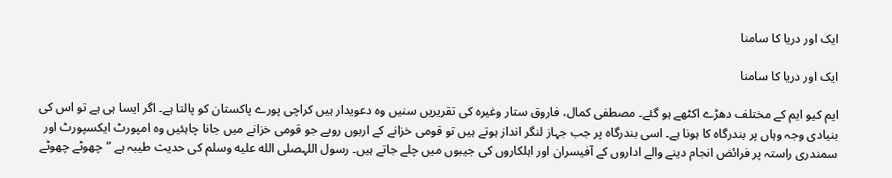ایک اور دریا کا سامنا

ایک اور دریا کا سامنا

ایم کیو ایم کے مختلف دھڑے اکٹھے ہو گئے۔ مصطفی کمال، فاروق ستار وغیرہ کی تقریریں سنیں وہ دعویدار ہیں کراچی پورے پاکستان کو پالتا ہے۔ اگر ایسا ہی ہے تو اس کی بنیادی وجہ وہاں پر بندرگاہ کا ہونا ہے۔ اسی بندرگاہ پر جب جہاز لنگر انداز ہوتے ہیں تو قومی خزانے کے اربوں روپے جو قومی خزانے میں جانا چاہئیں وہ امپورٹ ایکسپورٹ اور سمندری راستہ پر فرائض انجام دینے والے اداروں کے آفیسران اور اہلکاروں کی جیبوں میں چلے جاتے ہیں۔ رسول اللہصلى الله عليه وسلم کی حدیث طیبہ ہے ”چھوٹے چھوٹے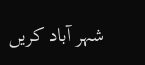شہر آباد کریں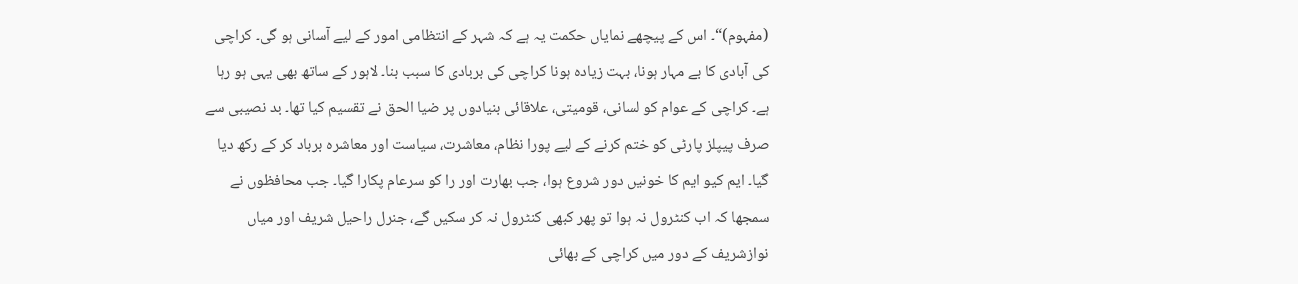(مفہوم)“۔ اس کے پیچھے نمایاں حکمت یہ ہے کہ شہر کے انتظامی امور کے لیے آسانی ہو گی۔ کراچی کی آبادی کا بے مہار ہونا، بہت زیادہ ہونا کراچی کی بربادی کا سبب بنا۔ لاہور کے ساتھ بھی یہی ہو رہا ہے۔ کراچی کے عوام کو لسانی، قومیتی، علاقائی بنیادوں پر ضیا الحق نے تقسیم کیا تھا۔ بد نصیبی سے صرف پیپلز پارٹی کو ختم کرنے کے لیے پورا نظام، معاشرت، سیاست اور معاشرہ برباد کر کے رکھ دیا گیا۔ ایم کیو ایم کا خونیں دور شروع ہوا، جب بھارت اور را کو سرعام پکارا گیا۔ جب محافظوں نے سمجھا کہ اب کنٹرول نہ ہوا تو پھر کبھی کنٹرول نہ کر سکیں گے، جنرل راحیل شریف اور میاں نوازشریف کے دور میں کراچی کے بھائی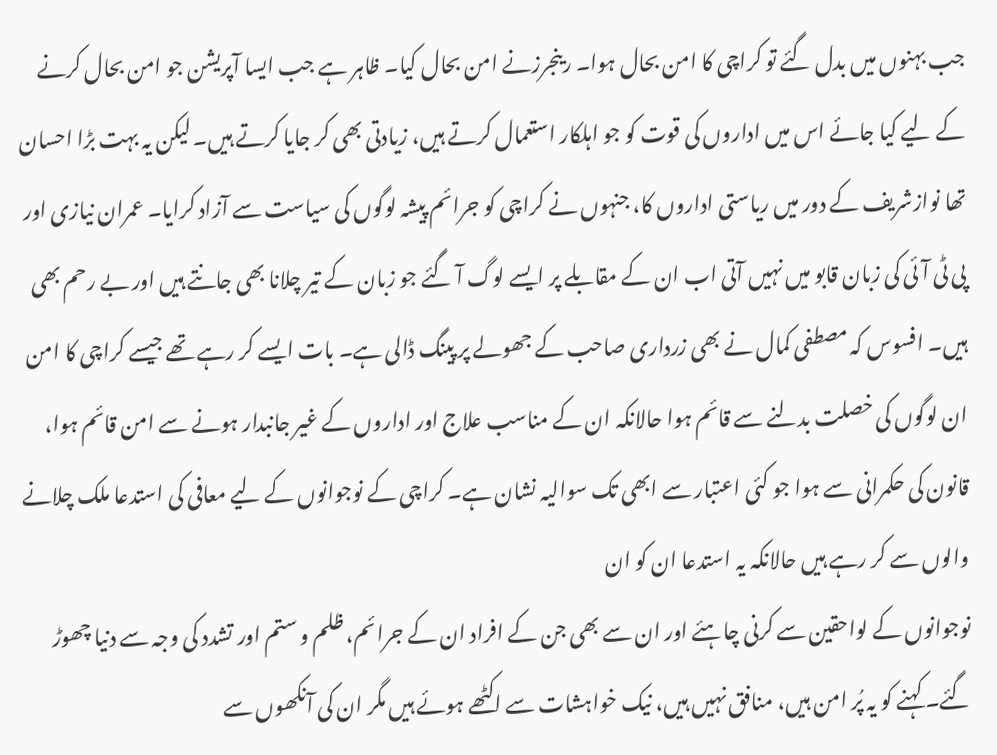جب بہنوں میں بدل گئے تو کراچی کا امن بحال ہوا۔ رینجرزنے امن بحال کیا۔ ظاہر ہے جب ایسا آپریشن جو امن بحال کرنے کے لیے کیا جائے اس میں اداروں کی قوت کو جو اہلکار استعمال کرتے ہیں، زیادتی بھی کر جایا کرتے ہیں۔ لیکن یہ بہت بڑا احسان تھا نوازشریف کے دور میں ریاستی اداروں کا، جنہوں نے کراچی کو جرائم پیشہ لوگوں کی سیاست سے آزاد کرایا۔ عمران نیازی اور پی ٹی آئی کی زبان قابو میں نہیں آتی اب ان کے مقابلے پر ایسے لوگ آ گئے جو زبان کے تیر چلانا بھی جانتے ہیں اور بے رحم بھی ہیں۔ افسوس کہ مصطفی کمال نے بھی زرداری صاحب کے جھولے پر پینگ ڈالی ہے۔ بات ایسے کر رہے تھے جیسے کراچی کا امن ان لوگوں کی خصلت بدلنے سے قائم ہوا حالانکہ ان کے مناسب علاج اور اداروں کے غیر جانبدار ہونے سے امن قائم ہوا، قانون کی حکمرانی سے ہوا جو کئی اعتبار سے ابھی تک سوالیہ نشان ہے۔ کراچی کے نوجوانوں کے لیے معافی کی استدعا ملک چلانے والوں سے کر رہے ہیں حالانکہ یہ استدعا ان کو ان
نوجوانوں کے لواحقین سے کرنی چاہئے اور ان سے بھی جن کے افراد ان کے جرائم، ظلم و ستم اور تشدد کی وجہ سے دنیا چھوڑ گئے۔ کہنے کو یہ پُر امن ہیں، منافق نہیں ہیں، نیک خواہشات سے اکٹھے ہوئے ہیں مگر ان کی آنکھوں سے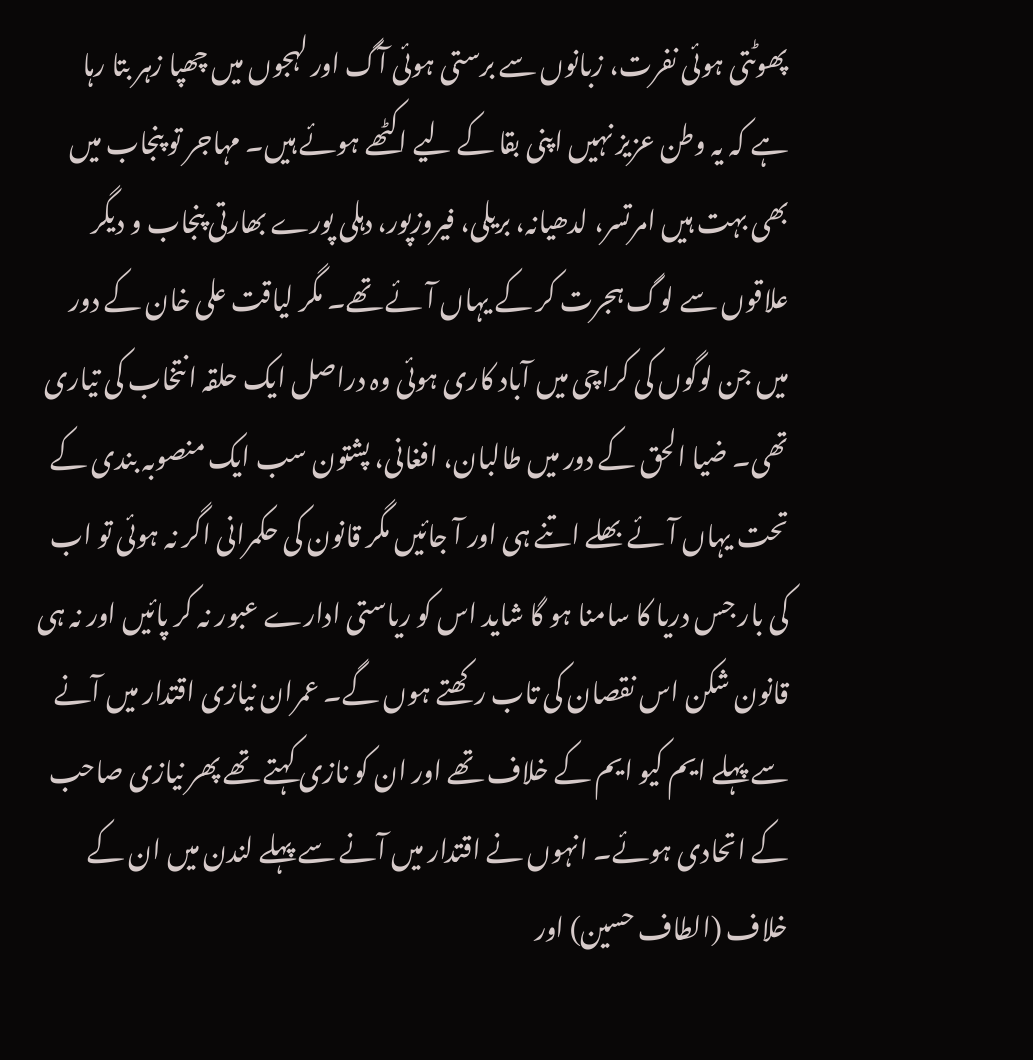پھوٹتی ہوئی نفرت، زبانوں سے برستی ہوئی آگ اور لہجوں میں چھپا زہر بتا رہا ہے کہ یہ وطن عزیز نہیں اپنی بقا کے لیے اکٹھے ہوئے ہیں۔ مہاجر تو پنجاب میں بھی بہت ہیں امرتسر، لدھیانہ، بریلی، فیروزپور، دہلی پورے بھارتی پنجاب و دیگر علاقوں سے لوگ ہجرت کر کے یہاں آئے تھے۔ مگر لیاقت علی خان کے دور میں جن لوگوں کی کراچی میں آباد کاری ہوئی وہ دراصل ایک حلقہ انتخاب کی تیاری تھی۔ ضیا الحق کے دور میں طالبان، افغانی، پشتون سب ایک منصوبہ بندی کے تحت یہاں آئے بھلے اتنے ہی اور آ جائیں مگر قانون کی حکمرانی اگر نہ ہوئی تو اب کی بار جس دریا کا سامنا ہو گا شاید اس کو ریاستی ادارے عبور نہ کر پائیں اور نہ ہی قانون شکن اس نقصان کی تاب رکھتے ہوں گے۔ عمران نیازی اقتدار میں آنے سے پہلے ایم کیو ایم کے خلاف تھے اور ان کو نازی کہتے تھے پھر نیازی صاحب کے اتحادی ہوئے۔ انہوں نے اقتدار میں آنے سے پہلے لندن میں ان کے خلاف (الطاف حسین) اور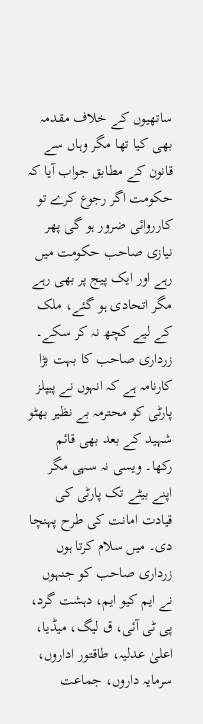ساتھیوں کے خلاف مقدمہ بھی کیا تھا مگر وہاں سے قانون کے مطابق جواب آیا کہ حکومت اگر رجوع کرے تو کارروائی ضرور ہو گی پھر نیازی صاحب حکومت میں رہے اور ایک پیج پر بھی رہے مگر اتحادی ہو گئے، ملک کے لیے کچھ نہ کر سکے۔ زرداری صاحب کا بہت بڑا کارنامہ ہے کہ انہوں نے پیپلز پارٹی کو محترمہ بے نظیر بھٹو شہید کے بعد بھی قائم رکھا۔ ویسی نہ سہی مگر اپنے بیٹے تک پارٹی کی قیادت امانت کی طرح پہنچا دی۔ میں سلام کرتا ہوں زرداری صاحب کو جنہوں نے ایم کیو ایم، دہشت گرد، پی ٹی آئی، ق لیگ، میڈیا، اعلیٰ عدلیہ، طاقتور اداروں، سرمایہ داروں، جماعت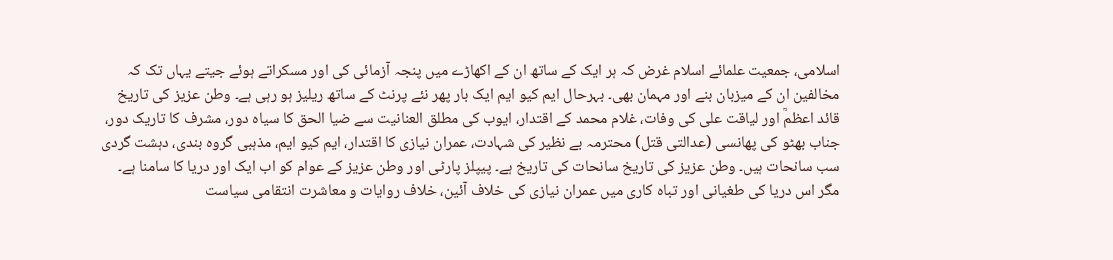اسلامی، جمعیت علمائے اسلام غرض کہ ہر ایک کے ساتھ ان کے اکھاڑے میں پنجہ آزمائی کی اور مسکراتے ہوئے جیتے یہاں تک کہ مخالفین ان کے میزبان بنے اور مہمان بھی۔ بہرحال ایم کیو ایم ایک بار پھر نئے پرنٹ کے ساتھ ریلیز ہو رہی ہے۔ وطن عزیز کی تاریخ قائد اعظمؒ اور لیاقت علی کی وفات، غلام محمد کے اقتدار، ایوب کی مطلق العنانیت سے ضیا الحق کا سیاہ دور، مشرف کا تاریک دور، جناب بھٹو کی پھانسی (عدالتی قتل) محترمہ بے نظیر کی شہادت، عمران نیازی کا اقتدار، ایم کیو ایم، مذہبی گروہ بندی، دہشت گردی سب سانحات ہیں۔ وطن عزیز کی تاریخ سانحات کی تاریخ ہے۔ پیپلز پارٹی اور وطن عزیز کے عوام کو اب ایک اور دریا کا سامنا ہے۔ مگر اس دریا کی طغیانی اور تباہ کاری میں عمران نیازی کی خلاف آئین، خلاف روایات و معاشرت انتقامی سیاست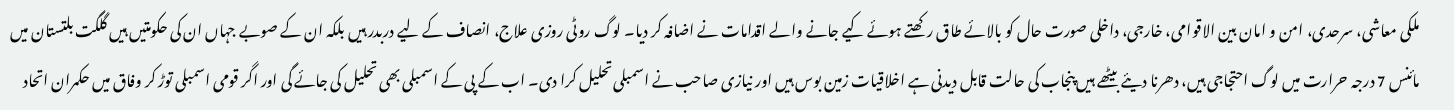ملکی معاشی، سرحدی، امن و امان بین الاقوامی، خارجی، داخلی صورت حال کو بالائے طاق رکھتے ہوئے کیے جانے والے اقدامات نے اضافہ کر دیا۔ لوگ روٹی روزی علاج، انصاف کے لیے دربدر ہیں بلکہ ان کے صوبے جہاں ان کی حکومتیں ہیں گلگت بلتستان میں مائنس 7 درجہ حرارت میں لوگ احتجاجی ہیں، دھرنا دیئے بیٹھے ہیں پنجاب کی حالت قابل دیدنی ہے اخلاقیات زمین بوس ہیں اور نیازی صاحب نے اسمبلی تحلیل کرا دی۔ اب کے پی کے اسمبلی بھی تحلیل کی جائے گی اور اگر قومی اسمبلی توڑ کر وفاق میں حکمران اتحاد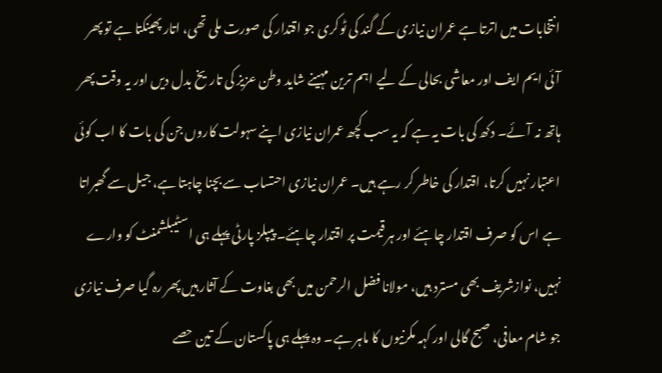انتخابات میں اترتا ہے عمران نیازی کے گند کی ٹوکری جو اقتدار کی صورت ملی تھی، اتار پھینکتا ہے تو پھر آئی ایم ایف اور معاشی بحالی کے لیے اہم ترین مہینے شاید وطن عزیز کی تاریخ بدل دیں اور یہ وقت پھر ہاتھ نہ آئے۔ دکھ کی بات یہ ہے کہ یہ سب کچھ عمران نیازی اپنے سہولت کاروں جن کی بات کا اب کوئی اعتبار نہیں کرتا، اقتدار کی خاطر کر رہے ہیں۔ عمران نیازی احتساب سے بچنا چاہتا ہے، جیل سے گھبراتا ہے اس کو صرف اقتدار چاہئے اور ہر قیمت پر اقتدار چاہئے۔ پیپلز پارٹی پہلے ہی اسٹیبلشمنٹ کو وارے نہیں، نوازشریف بھی مسترد ہیں، مولانا فضل الرحمن میں بھی بغاوت کے آثار ہیں پھر رہ گیا صرف نیازی جو شام معافی، صبح گالی اور کہہ مکرنیوں کا ماہر ہے۔ وہ پہلے ہی پاکستان کے تین حصے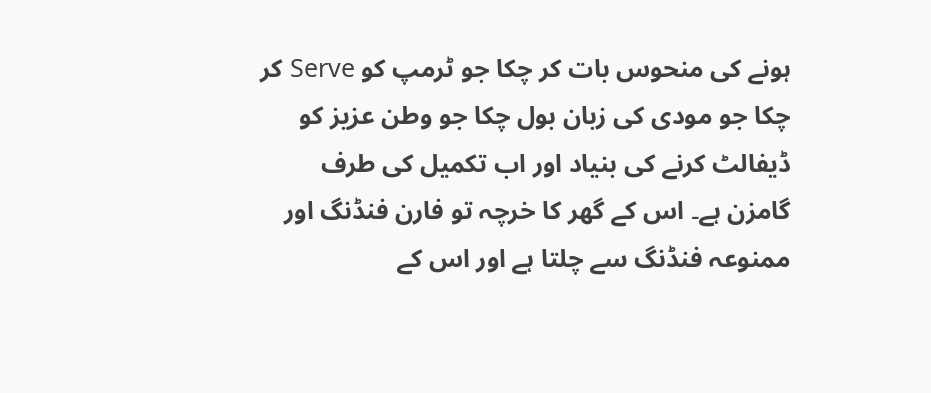ہونے کی منحوس بات کر چکا جو ٹرمپ کو Serve کر چکا جو مودی کی زبان بول چکا جو وطن عزیز کو ڈیفالٹ کرنے کی بنیاد اور اب تکمیل کی طرف گامزن ہے۔ اس کے گھر کا خرچہ تو فارن فنڈنگ اور ممنوعہ فنڈنگ سے چلتا ہے اور اس کے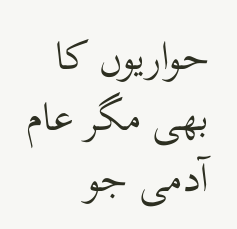حواریوں کا بھی مگر عام آدمی جو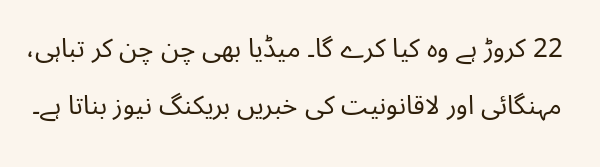22 کروڑ ہے وہ کیا کرے گا۔ میڈیا بھی چن چن کر تباہی، مہنگائی اور لاقانونیت کی خبریں بریکنگ نیوز بناتا ہے۔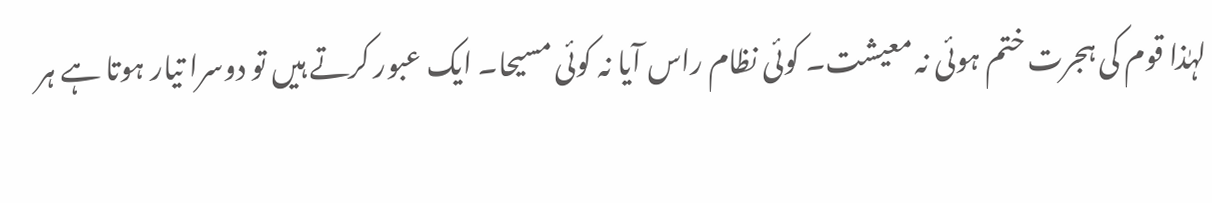لہٰذا قوم کی ہجرت ختم ہوئی نہ معیشت۔ کوئی نظام راس آیا نہ کوئی مسیحا۔ ایک عبور کرتے ہیں تو دوسرا تیار ہوتا ہے ہر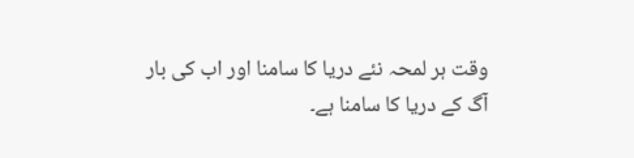وقت ہر لمحہ نئے دریا کا سامنا اور اب کی بار آگ کے دریا کا سامنا ہے۔